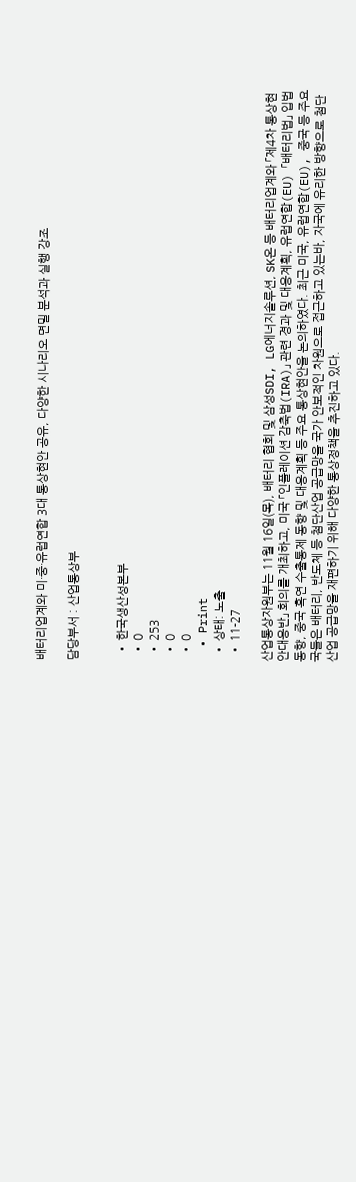배터리업계와 미·중·유럽연합 3대 통상현안 공유, 다양한 시나리오 면밀 분석과 실행 강조

담당부서 : 산업통상부


  • 한국생산성본부
  • 0
  • 253
  • 0
  • 0
  • Print
  • 상태: 노출
  • 11-27

산업통상자원부는 11월 16일(목), 배터리 협회 및 삼성SDI, LG에너지솔루션, SK온 등 배터리업계와 「제4차 통상현안대응반」 회의를 개최하고, 미국 「인플레이션 감축법(IRA)」 관련 경과 및 대응계획, 유럽연합(EU) 「배터리법」 입법 동향, 중국 흑연 수출통제 동향 및 대응계획 등 주요 통상현안을 논의하였다. 최근 미국, 유럽연합(EU), 중국 등 주요국들은 배터리, 반도체 등 첨단산업 공급망을 국가 안보적인 차원으로 접근하고 있는바, 자국에 유리한 방향으로 첨단산업 공급망을 재편하기 위해 다양한 통상정책을 추진하고 있다.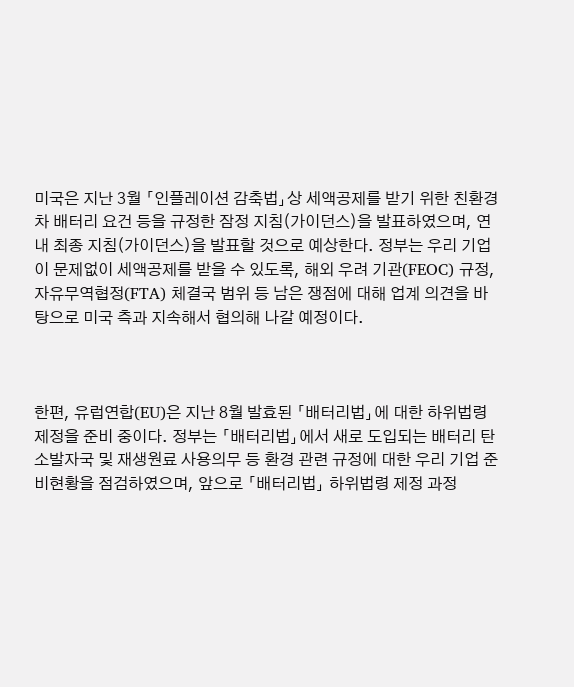미국은 지난 3월 「인플레이션 감축법」상 세액공제를 받기 위한 친환경 차 배터리 요건 등을 규정한 잠정 지침(가이던스)을 발표하였으며, 연내 최종 지침(가이던스)을 발표할 것으로 예상한다. 정부는 우리 기업이 문제없이 세액공제를 받을 수 있도록, 해외 우려 기관(FEOC) 규정, 자유무역협정(FTA) 체결국 범위 등 남은 쟁점에 대해 업계 의견을 바탕으로 미국 측과 지속해서 협의해 나갈 예정이다.



한편, 유럽연합(EU)은 지난 8월 발효된 「배터리법」에 대한 하위법령 제정을 준비 중이다. 정부는 「배터리법」에서 새로 도입되는 배터리 탄소발자국 및 재생원료 사용의무 등 환경 관련 규정에 대한 우리 기업 준비현황을 점검하였으며, 앞으로 「배터리법」 하위법령 제정 과정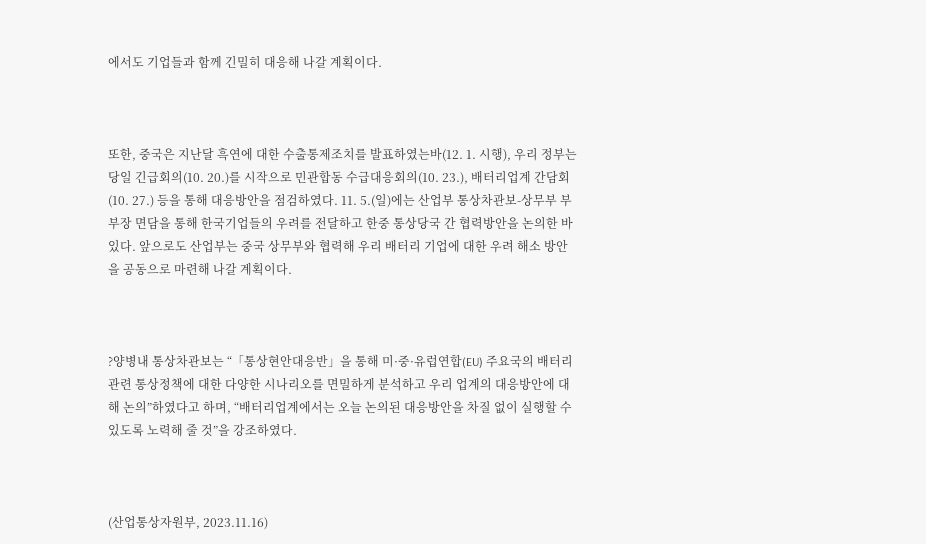에서도 기업들과 함께 긴밀히 대응해 나갈 계획이다.



또한, 중국은 지난달 흑연에 대한 수출통제조치를 발표하였는바(12. 1. 시행), 우리 정부는 당일 긴급회의(10. 20.)를 시작으로 민관합동 수급대응회의(10. 23.), 배터리업계 간담회(10. 27.) 등을 통해 대응방안을 점검하였다. 11. 5.(일)에는 산업부 통상차관보-상무부 부부장 면담을 통해 한국기업들의 우려를 전달하고 한중 통상당국 간 협력방안을 논의한 바 있다. 앞으로도 산업부는 중국 상무부와 협력해 우리 배터리 기업에 대한 우려 해소 방안을 공동으로 마련해 나갈 계획이다.



?양병내 통상차관보는 “「통상현안대응반」을 통해 미·중·유럽연합(EU) 주요국의 배터리 관련 통상정책에 대한 다양한 시나리오를 면밀하게 분석하고 우리 업계의 대응방안에 대해 논의”하였다고 하며, “배터리업계에서는 오늘 논의된 대응방안을 차질 없이 실행할 수 있도록 노력해 줄 것”을 강조하였다.



(산업통상자원부, 2023.11.16)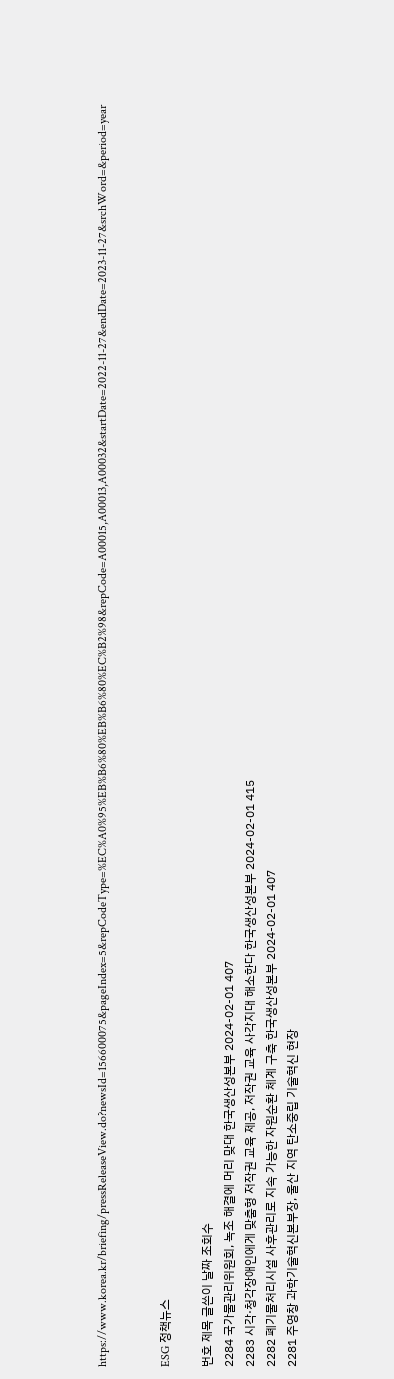https://www.korea.kr/briefing/pressReleaseView.do?newsId=156600075&pageIndex=5&repCodeType=%EC%A0%95%EB%B6%80%EB%B6%80%EC%B2%98&repCode=A00015,A00013,A00032&startDate=2022-11-27&endDate=2023-11-27&srchWord=&period=year


ESG 정책뉴스

번호 제목 글쓴이 날짜 조회수
2284 국가물관리위원회, 녹조 해결에 머리 맞대 한국생산성본부 2024-02-01 407
2283 시각·청각장애인에게 맞춤형 저작권 교육 제공, 저작권 교육 사각지대 해소한다 한국생산성본부 2024-02-01 415
2282 폐기물처리시설 사후관리로 지속 가능한 자원순환 체계 구축 한국생산성본부 2024-02-01 407
2281 주영창 과학기술혁신본부장, 울산 지역 탄소중립 기술혁신 현장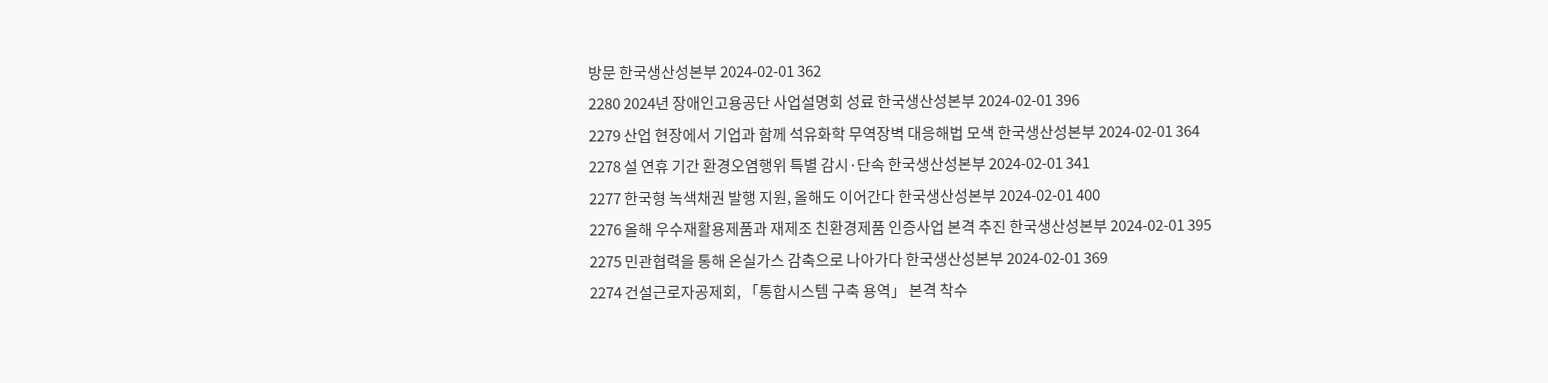방문 한국생산성본부 2024-02-01 362
2280 2024년 장애인고용공단 사업설명회 성료 한국생산성본부 2024-02-01 396
2279 산업 현장에서 기업과 함께 석유화학 무역장벽 대응해법 모색 한국생산성본부 2024-02-01 364
2278 설 연휴 기간 환경오염행위 특별 감시·단속 한국생산성본부 2024-02-01 341
2277 한국형 녹색채권 발행 지원, 올해도 이어간다 한국생산성본부 2024-02-01 400
2276 올해 우수재활용제품과 재제조 친환경제품 인증사업 본격 추진 한국생산성본부 2024-02-01 395
2275 민관협력을 통해 온실가스 감축으로 나아가다 한국생산성본부 2024-02-01 369
2274 건설근로자공제회, 「통합시스템 구축 용역」 본격 착수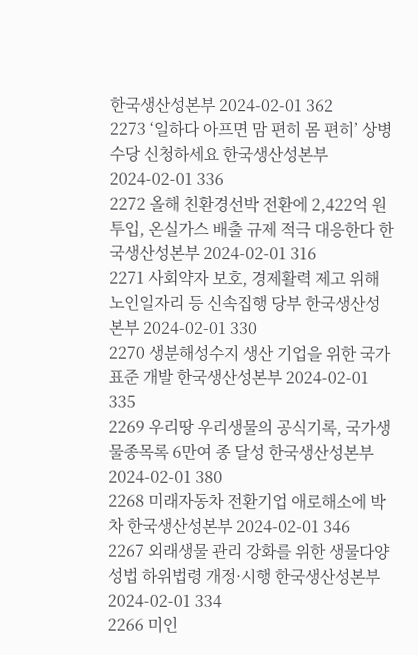한국생산성본부 2024-02-01 362
2273 ‘일하다 아프면 맘 편히 몸 편히’ 상병수당 신청하세요 한국생산성본부 2024-02-01 336
2272 올해 친환경선박 전환에 2,422억 원 투입, 온실가스 배출 규제 적극 대응한다 한국생산성본부 2024-02-01 316
2271 사회약자 보호, 경제활력 제고 위해 노인일자리 등 신속집행 당부 한국생산성본부 2024-02-01 330
2270 생분해성수지 생산 기업을 위한 국가표준 개발 한국생산성본부 2024-02-01 335
2269 우리땅 우리생물의 공식기록, 국가생물종목록 6만여 종 달성 한국생산성본부 2024-02-01 380
2268 미래자동차 전환기업 애로해소에 박차 한국생산성본부 2024-02-01 346
2267 외래생물 관리 강화를 위한 생물다양성법 하위법령 개정·시행 한국생산성본부 2024-02-01 334
2266 미인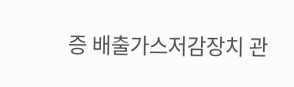증 배출가스저감장치 관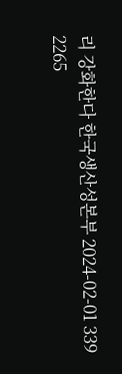리 강화한다 한국생산성본부 2024-02-01 339
2265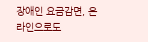장애인 요금감면, 온라인으로도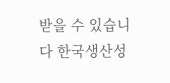받을 수 있습니다 한국생산성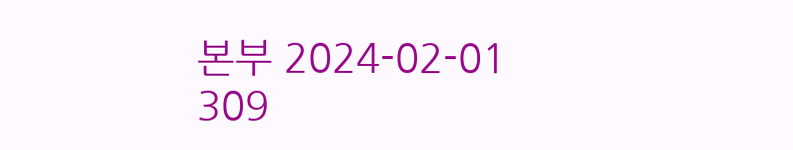본부 2024-02-01 309